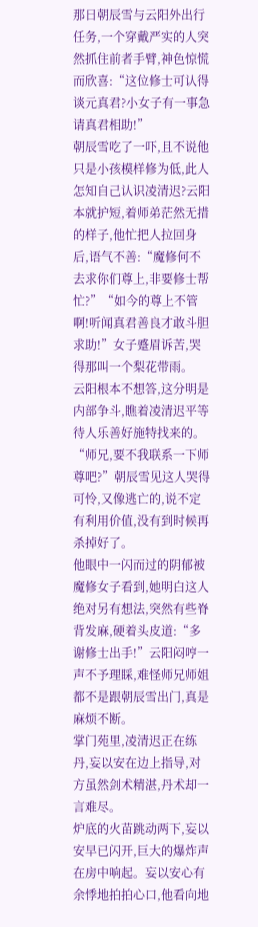那日朝辰雪与云阳外出行任务,一个穿戴严实的人突然抓住前者手臂,神色惊慌而欣喜:“这位修士可认得谈元真君?小女子有一事急请真君相助!”
朝辰雪吃了一吓,且不说他只是小孩模样修为低,此人怎知自己认识凌清迟?云阳本就护短,着师弟茫然无措的样子,他忙把人拉回身后,语气不善:“魔修何不去求你们尊上,非要修士帮忙?”“如今的尊上不管啊!听闻真君善良才敢斗胆求助!”女子蹙眉诉苦,哭得那叫一个梨花带雨。
云阳根本不想答,这分明是内部争斗,瞧着凌清迟平等待人乐善好施特找来的。
“师兄,要不我联系一下师尊吧?”朝辰雪见这人哭得可怜,又像逃亡的,说不定有利用价值,没有到时候再杀掉好了。
他眼中一闪而过的阴郁被魔修女子看到,她明白这人绝对另有想法,突然有些脊背发麻,硬着头皮道:“多谢修士出手!”云阳闷哼一声不予理睬,难怪师兄师姐都不是跟朝辰雪出门,真是麻烦不断。
掌门苑里,凌清迟正在练丹,妄以安在边上指导,对方虽然剑术精湛,丹术却一言难尽。
炉底的火苗跳动两下,妄以安早已闪开,巨大的爆炸声在房中响起。妄以安心有余悸地拍拍心口,他看向地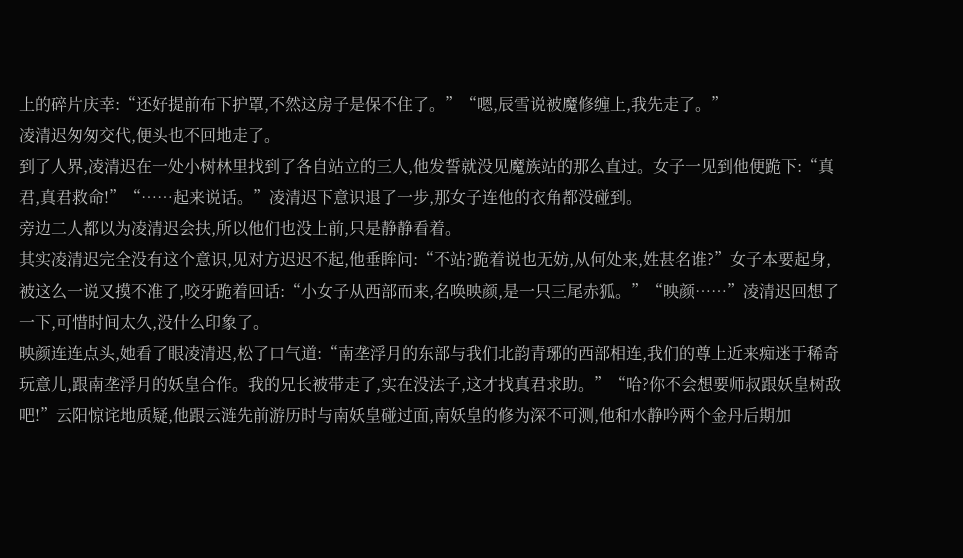上的碎片庆幸:“还好提前布下护罩,不然这房子是保不住了。”“嗯,辰雪说被魔修缠上,我先走了。”
凌清迟匆匆交代,便头也不回地走了。
到了人界,凌清迟在一处小树林里找到了各自站立的三人,他发誓就没见魔族站的那么直过。女子一见到他便跪下:“真君,真君救命!”“……起来说话。”凌清迟下意识退了一步,那女子连他的衣角都没碰到。
旁边二人都以为凌清迟会扶,所以他们也没上前,只是静静看着。
其实凌清迟完全没有这个意识,见对方迟迟不起,他垂眸问:“不站?跪着说也无妨,从何处来,姓甚名谁?”女子本要起身,被这么一说又摸不准了,咬牙跪着回话:“小女子从西部而来,名唤映颜,是一只三尾赤狐。”“映颜……”凌清迟回想了一下,可惜时间太久,没什么印象了。
映颜连连点头,她看了眼凌清迟,松了口气道:“南垄浮月的东部与我们北韵青琊的西部相连,我们的尊上近来痴迷于稀奇玩意儿,跟南垄浮月的妖皇合作。我的兄长被带走了,实在没法子,这才找真君求助。”“哈?你不会想要师叔跟妖皇树敌吧!”云阳惊诧地质疑,他跟云涟先前游历时与南妖皇碰过面,南妖皇的修为深不可测,他和水静吟两个金丹后期加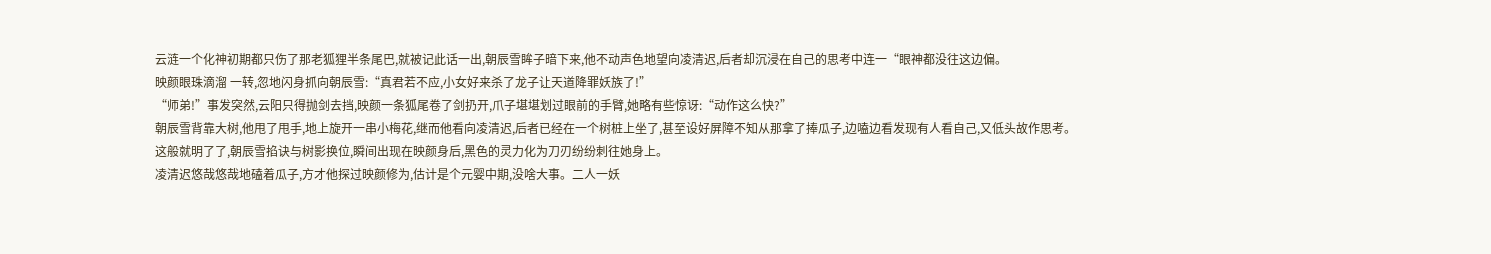云涟一个化神初期都只伤了那老狐狸半条尾巴,就被记此话一出,朝辰雪眸子暗下来,他不动声色地望向凌清迟,后者却沉浸在自己的思考中连一“眼神都没往这边偏。
映颜眼珠滴溜 一转,忽地闪身抓向朝辰雪:“真君若不应,小女好来杀了龙子让天道降罪妖族了!”
“师弟!”事发突然,云阳只得抛剑去挡,映颜一条狐尾卷了剑扔开,爪子堪堪划过眼前的手臂,她略有些惊讶:“动作这么快?”
朝辰雪背靠大树,他甩了甩手,地上旋开一串小梅花,继而他看向凌清迟,后者已经在一个树桩上坐了,甚至设好屏障不知从那拿了捧瓜子,边嗑边看发现有人看自己,又低头故作思考。
这般就明了了,朝辰雪掐诀与树影换位,瞬间出现在映颜身后,黑色的灵力化为刀刃纷纷刺往她身上。
凌清迟悠哉悠哉地磕着瓜子,方才他探过映颜修为,估计是个元婴中期,没啥大事。二人一妖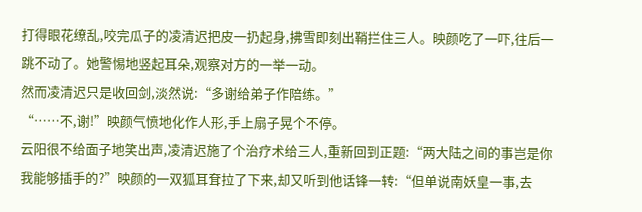打得眼花缭乱,咬完瓜子的凌清迟把皮一扔起身,拂雪即刻出鞘拦住三人。映颜吃了一吓,往后一跳不动了。她警惕地竖起耳朵,观察对方的一举一动。
然而凌清迟只是收回剑,淡然说:“多谢给弟子作陪练。”
“……不,谢!”映颜气愤地化作人形,手上扇子晃个不停。
云阳很不给面子地笑出声,凌清迟施了个治疗术给三人,重新回到正题:“两大陆之间的事岂是你我能够插手的?”映颜的一双狐耳耷拉了下来,却又听到他话锋一转:“但单说南妖皇一事,去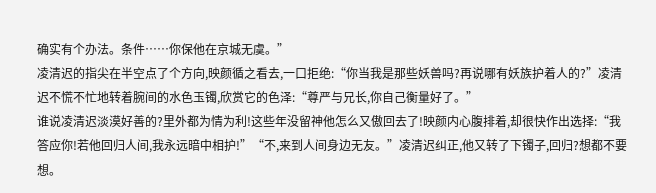确实有个办法。条件……你保他在京城无虞。”
凌清迟的指尖在半空点了个方向,映颜循之看去,一口拒绝:“你当我是那些妖兽吗?再说哪有妖族护着人的?”凌清迟不慌不忙地转着腕间的水色玉镯,欣赏它的色泽:“尊严与兄长,你自己衡量好了。”
谁说凌清迟淡漠好善的?里外都为情为利!这些年没留神他怎么又傲回去了!映颜内心腹排着,却很快作出选择:“我答应你!若他回归人间,我永远暗中相护!”“不,来到人间身边无友。”凌清迟纠正,他又转了下镯子,回归?想都不要想。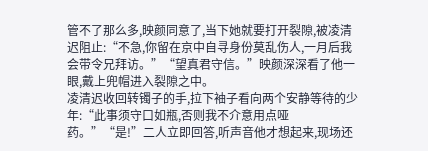管不了那么多,映颜同意了,当下她就要打开裂隙,被凌清迟阻止:“不急,你留在京中自寻身份莫乱伤人,一月后我会带令兄拜访。”“望真君守信。”映颜深深看了他一眼,戴上兜帽进入裂隙之中。
凌清迟收回转镯子的手,拉下袖子看向两个安静等待的少年:“此事须守口如瓶,否则我不介意用点哑药。”“是!”二人立即回答,听声音他才想起来,现场还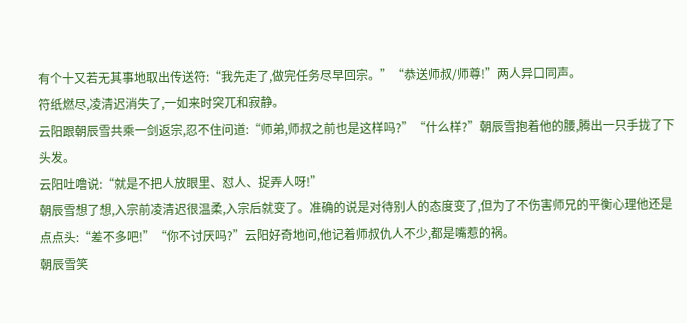有个十又若无其事地取出传送符:“我先走了,做完任务尽早回宗。”“恭送师叔/师尊!”两人异口同声。
符纸燃尽,凌清迟消失了,一如来时突兀和寂静。
云阳跟朝辰雪共乘一剑返宗,忍不住问道:“师弟,师叔之前也是这样吗?”“什么样?”朝辰雪抱着他的腰,腾出一只手拢了下头发。
云阳吐噜说:“就是不把人放眼里、怼人、捉弄人呀!”
朝辰雪想了想,入宗前凌清迟很温柔,入宗后就变了。准确的说是对待别人的态度变了,但为了不伤害师兄的平衡心理他还是点点头:“差不多吧!”“你不讨厌吗?”云阳好奇地问,他记着师叔仇人不少,都是嘴惹的祸。
朝辰雪笑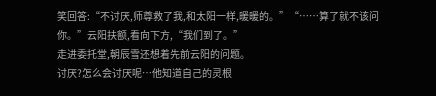笑回答:“不讨厌,师尊救了我,和太阳一样,暖暖的。”“……算了就不该问你。”云阳扶额,看向下方,“我们到了。”
走进委托堂,朝辰雪还想着先前云阳的问题。
讨厌?怎么会讨厌呢…他知道自己的灵根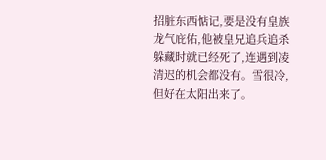招脏东西惦记,要是没有皇族龙气庇佑,他被皇兄追兵追杀躲藏时就已经死了,连遇到凌清迟的机会都没有。雪很冷,但好在太阳出来了。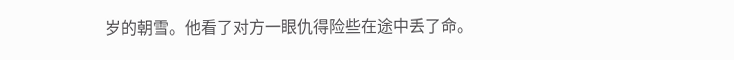岁的朝雪。他看了对方一眼仇得险些在途中丢了命。